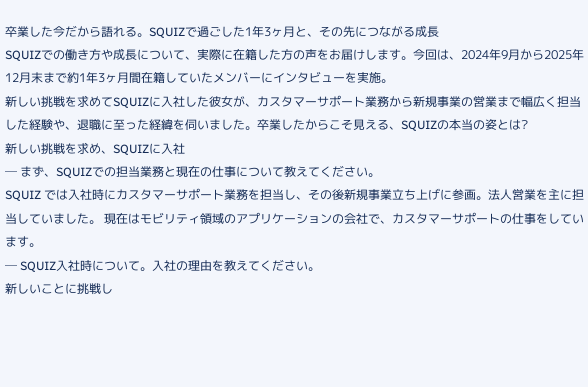卒業した今だから語れる。SQUIZで過ごした1年3ヶ月と、その先につながる成長
SQUIZでの働き方や成長について、実際に在籍した方の声をお届けします。今回は、2024年9月から2025年12月末まで約1年3ヶ月間在籍していたメンバーにインタビューを実施。
新しい挑戦を求めてSQUIZに入社した彼女が、カスタマーサポート業務から新規事業の営業まで幅広く担当した経験や、退職に至った経緯を伺いました。卒業したからこそ見える、SQUIZの本当の姿とは?
新しい挑戦を求め、SQUIZに入社
─ まず、SQUIZでの担当業務と現在の仕事について教えてください。
SQUIZ では入社時にカスタマーサポート業務を担当し、その後新規事業立ち上げに参画。法人営業を主に担当していました。 現在はモビリティ領域のアプリケーションの会社で、カスタマーサポートの仕事をしています。
─ SQUIZ入社時について。入社の理由を教えてください。
新しいことに挑戦し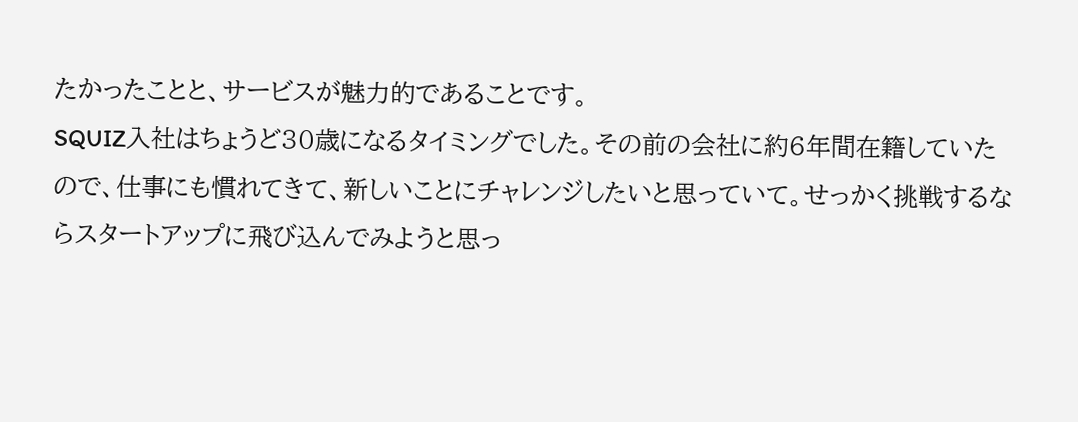たかったことと、サービスが魅力的であることです。
SQUIZ入社はちょうど30歳になるタイミングでした。その前の会社に約6年間在籍していたので、仕事にも慣れてきて、新しいことにチャレンジしたいと思っていて。せっかく挑戦するならスタートアップに飛び込んでみようと思っ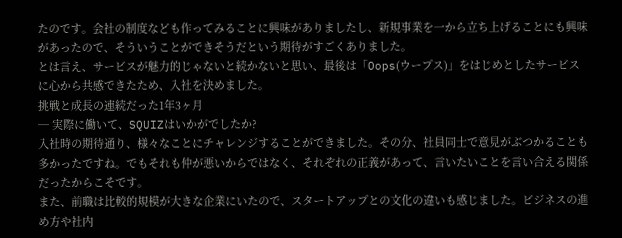たのです。会社の制度なども作ってみることに興味がありましたし、新規事業を一から立ち上げることにも興味があったので、そういうことができそうだという期待がすごくありました。
とは言え、サービスが魅力的じゃないと続かないと思い、最後は「Oops(ウープス)」をはじめとしたサービスに心から共感できたため、入社を決めました。
挑戦と成長の連続だった1年3ヶ月
─ 実際に働いて、SQUIZはいかがでしたか?
入社時の期待通り、様々なことにチャレンジすることができました。その分、社員同士で意見がぶつかることも多かったですね。でもそれも仲が悪いからではなく、それぞれの正義があって、言いたいことを言い合える関係だったからこそです。
また、前職は比較的規模が大きな企業にいたので、スタートアップとの文化の違いも感じました。ビジネスの進め方や社内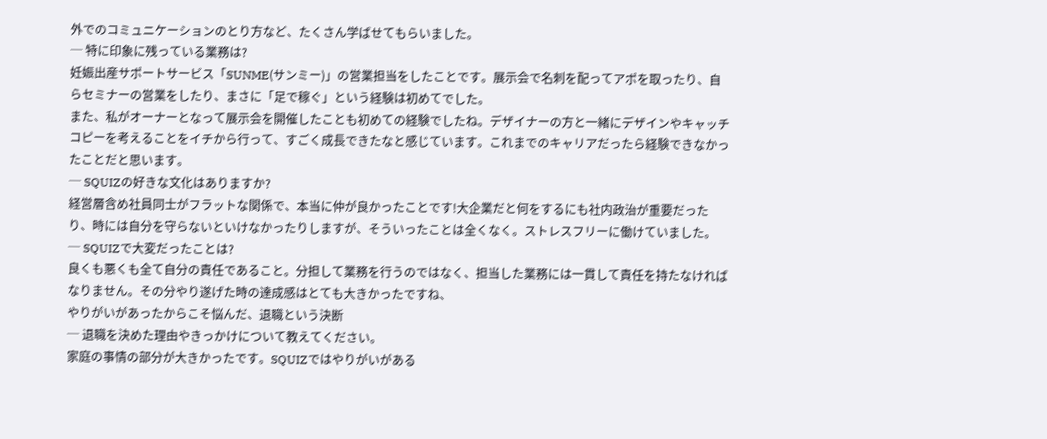外でのコミュニケーションのとり方など、たくさん学ばせてもらいました。
─ 特に印象に残っている業務は?
妊娠出産サポートサービス「SUNME(サンミー)」の営業担当をしたことです。展示会で名刺を配ってアポを取ったり、自らセミナーの営業をしたり、まさに「足で稼ぐ」という経験は初めてでした。
また、私がオーナーとなって展示会を開催したことも初めての経験でしたね。デザイナーの方と一緒にデザインやキャッチコピーを考えることをイチから行って、すごく成長できたなと感じています。これまでのキャリアだったら経験できなかったことだと思います。
─ SQUIZの好きな文化はありますか?
経営層含め社員同士がフラットな関係で、本当に仲が良かったことです!大企業だと何をするにも社内政治が重要だったり、時には自分を守らないといけなかったりしますが、そういったことは全くなく。ストレスフリーに働けていました。
─ SQUIZで大変だったことは?
良くも悪くも全て自分の責任であること。分担して業務を行うのではなく、担当した業務には一貫して責任を持たなければなりません。その分やり遂げた時の達成感はとても大きかったですね、
やりがいがあったからこそ悩んだ、退職という決断
─ 退職を決めた理由やきっかけについて教えてください。
家庭の事情の部分が大きかったです。SQUIZではやりがいがある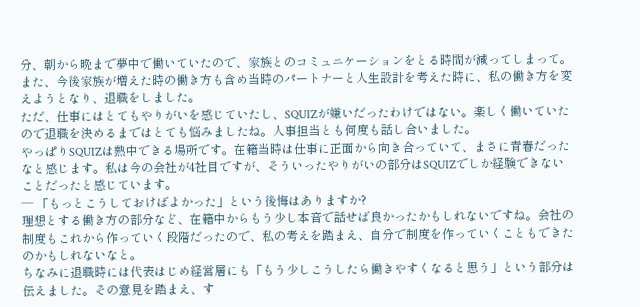分、朝から晩まで夢中で働いていたので、家族とのコミュニケーションをとる時間が減ってしまって。また、今後家族が増えた時の働き方も含め当時のパートナーと人生設計を考えた時に、私の働き方を変えようとなり、退職をしました。
ただ、仕事にはとてもやりがいを感じていたし、SQUIZが嫌いだったわけではない。楽しく働いていたので退職を決めるまではとても悩みましたね。人事担当とも何度も話し合いました。
やっぱりSQUIZは熱中できる場所です。在籍当時は仕事に正面から向き合っていて、まさに青春だったなと感じます。私は今の会社が4社目ですが、そういったやりがいの部分はSQUIZでしか経験できないことだったと感じています。
─ 「もっとこうしておけばよかった」という後悔はありますか?
理想とする働き方の部分など、在籍中からもう少し本音で話せば良かったかもしれないですね。会社の制度もこれから作っていく段階だったので、私の考えを踏まえ、自分で制度を作っていくこともできたのかもしれないなと。
ちなみに退職時には代表はじめ経営層にも「もう少しこうしたら働きやすくなると思う」という部分は伝えました。その意見を踏まえ、す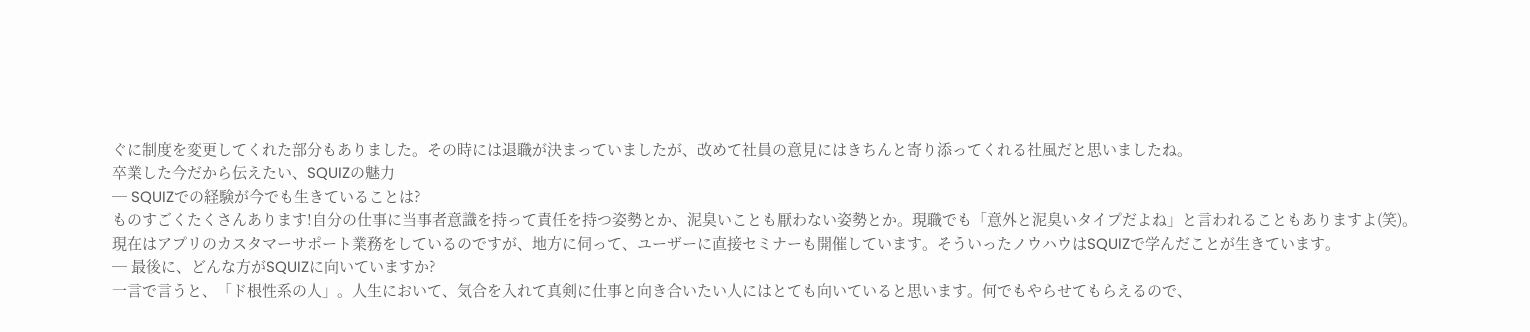ぐに制度を変更してくれた部分もありました。その時には退職が決まっていましたが、改めて社員の意見にはきちんと寄り添ってくれる社風だと思いましたね。
卒業した今だから伝えたい、SQUIZの魅力
─ SQUIZでの経験が今でも生きていることは?
ものすごくたくさんあります!自分の仕事に当事者意識を持って責任を持つ姿勢とか、泥臭いことも厭わない姿勢とか。現職でも「意外と泥臭いタイプだよね」と言われることもありますよ(笑)。
現在はアプリのカスタマーサポート業務をしているのですが、地方に伺って、ユーザーに直接セミナーも開催しています。そういったノウハウはSQUIZで学んだことが生きています。
─ 最後に、どんな方がSQUIZに向いていますか?
一言で言うと、「ド根性系の人」。人生において、気合を入れて真剣に仕事と向き合いたい人にはとても向いていると思います。何でもやらせてもらえるので、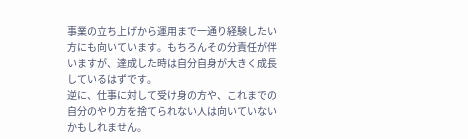事業の立ち上げから運用まで一通り経験したい方にも向いています。もちろんその分責任が伴いますが、達成した時は自分自身が大きく成長しているはずです。
逆に、仕事に対して受け身の方や、これまでの自分のやり方を捨てられない人は向いていないかもしれません。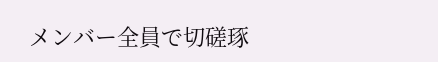メンバー全員で切磋琢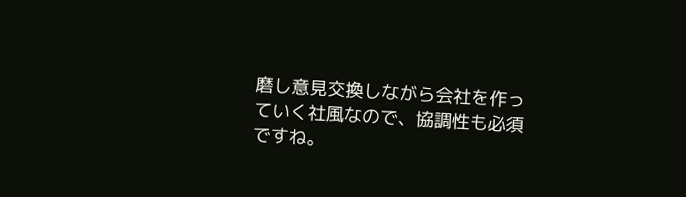磨し意見交換しながら会社を作っていく社風なので、協調性も必須ですね。